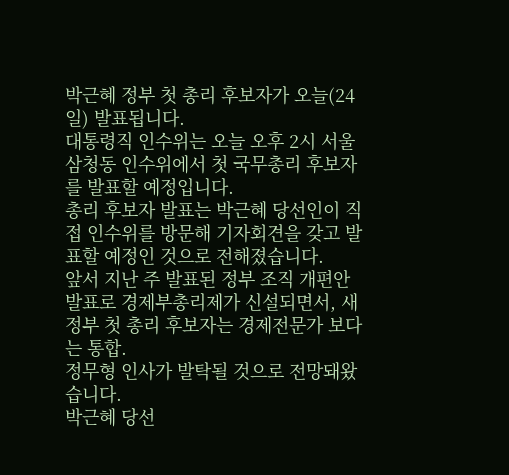박근혜 정부 첫 총리 후보자가 오늘(24일) 발표됩니다.
대통령직 인수위는 오늘 오후 2시 서울 삼청동 인수위에서 첫 국무총리 후보자를 발표할 예정입니다.
총리 후보자 발표는 박근혜 당선인이 직접 인수위를 방문해 기자회견을 갖고 발표할 예정인 것으로 전해졌습니다.
앞서 지난 주 발표된 정부 조직 개편안 발표로 경제부총리제가 신설되면서, 새 정부 첫 총리 후보자는 경제전문가 보다는 통합.
정무형 인사가 발탁될 것으로 전망돼왔습니다.
박근혜 당선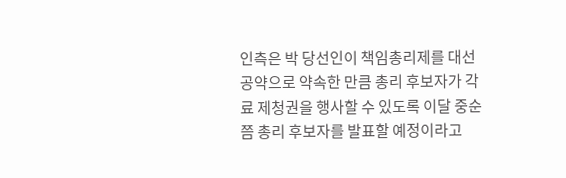인측은 박 당선인이 책임총리제를 대선 공약으로 약속한 만큼 총리 후보자가 각료 제청권을 행사할 수 있도록 이달 중순쯤 총리 후보자를 발표할 예정이라고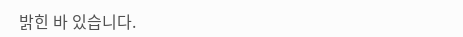밝힌 바 있습니다.